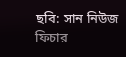ছবি: সান নিউজ
ফিচার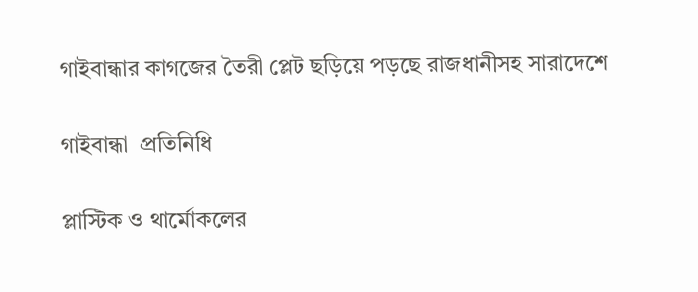গাইবান্ধার কাগজের তৈরী প্লেট ছড়িয়ে পড়ছে রাজধানীসহ সারাদেশে

গাইবান্ধা  প্রতিনিধি

প্লাস্টিক ও থার্মোকলের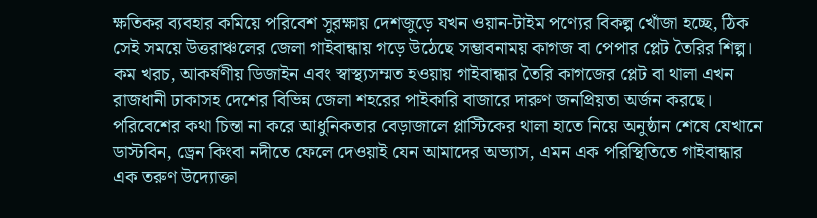ক্ষতিকর ব্যবহার কমিয়ে পরিবেশ সুরক্ষায় দেশজুড়ে যখন ওয়ান-টাইম পণ্যের বিকল্প খোঁজা হচ্ছে, ঠিক সেই সময়ে উত্তরাঞ্চলের জেলা গাইবান্ধায় গড়ে উঠেছে সম্ভাবনাময় কাগজ বা পেপার প্লেট তৈরির শিল্প। কম খরচ, আকর্ষণীয় ডিজাইন এবং স্বাস্থ্যসম্মত হওয়ায় গাইবান্ধার তৈরি কাগজের প্লেট বা থালা এখন রাজধানী ঢাকাসহ দেশের বিভিন্ন জেলা শহরের পাইকারি বাজারে দারুণ জনপ্রিয়তা অর্জন করছে। পরিবেশের কথা চিন্তা না করে আধুনিকতার বেড়াজালে প্লাস্টিকের থালা হাতে নিয়ে অনুষ্ঠান শেষে যেখানে ডাস্টবিন, ড্রেন কিংবা নদীতে ফেলে দেওয়াই যেন আমাদের অভ্যাস, এমন এক পরিস্থিতিতে গাইবান্ধার এক তরুণ উদ্যোক্তা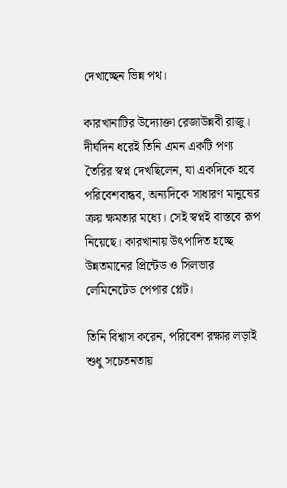দেখাচ্ছেন ভিন্ন পথ।

কারখানাটির উদ্যোক্তা রেজাউন্নবী রাজু। দীর্ঘদিন ধরেই তিনি এমন একটি পণ্য তৈরির স্বপ্ন দেখছিলেন, যা একদিকে হবে পরিবেশবান্ধব, অন্যদিকে সাধারণ মানুষের ক্রয় ক্ষমতার মধ্যে। সেই স্বপ্নই বাস্তবে রূপ নিয়েছে। কারখানায় উৎপাদিত হচ্ছে উন্নতমানের প্রিন্টেড ও সিলভার লেমিনেটেড পেপার প্লেট।

তিনি বিশ্বাস করেন, পরিবেশ রক্ষার লড়াই শুধু সচেতনতায়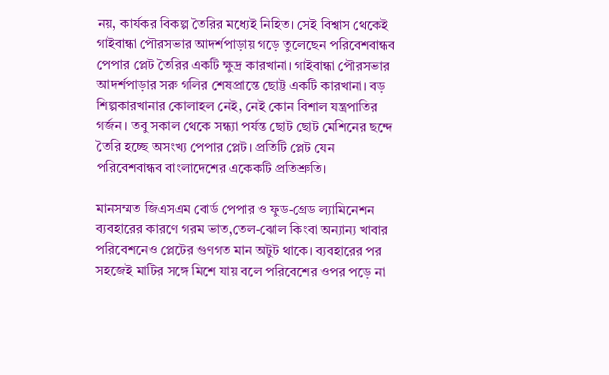নয়, কার্যকর বিকল্প তৈরির মধ্যেই নিহিত। সেই বিশ্বাস থেকেই গাইবান্ধা পৌরসভার আদর্শপাড়ায় গড়ে তুলেছেন পরিবেশবান্ধব পেপার প্লেট তৈরির একটি ক্ষুদ্র কারখানা। গাইবান্ধা পৌরসভার আদর্শপাড়ার সরু গলির শেষপ্রান্তে ছোট্ট একটি কারখানা। বড় শিল্পকারখানার কোলাহল নেই, নেই কোন বিশাল যন্ত্রপাতির গর্জন। তবু সকাল থেকে সন্ধ্যা পর্যন্ত ছোট ছোট মেশিনের ছন্দে তৈরি হচ্ছে অসংখ্য পেপার প্লেট। প্রতিটি প্লেট যেন পরিবেশবান্ধব বাংলাদেশের একেকটি প্রতিশ্রুতি।

মানসম্মত জিএসএম বোর্ড পেপার ও ফুড-গ্রেড ল্যামিনেশন ব্যবহারের কারণে গরম ভাত,তেল-ঝোল কিংবা অন্যান্য খাবার পরিবেশনেও প্লেটের গুণগত মান অটুট থাকে। ব্যবহারের পর সহজেই মাটির সঙ্গে মিশে যায় বলে পরিবেশের ওপর পড়ে না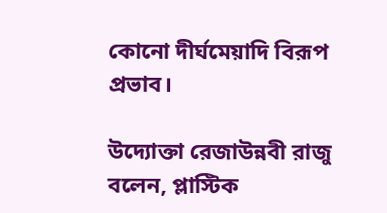কোনো দীর্ঘমেয়াদি বিরূপ প্রভাব।

উদ্যোক্তা রেজাউন্নবী রাজু বলেন, প্লাস্টিক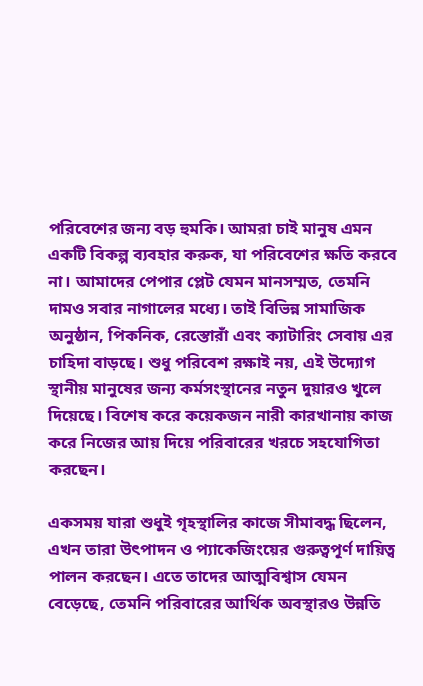পরিবেশের জন্য বড় হুমকি। আমরা চাই মানুষ এমন একটি বিকল্প ব্যবহার করুক, যা পরিবেশের ক্ষতি করবে না। আমাদের পেপার প্লেট যেমন মানসম্মত, তেমনি দামও সবার নাগালের মধ্যে। তাই বিভিন্ন সামাজিক অনুষ্ঠান, পিকনিক, রেস্তোরাঁ এবং ক্যাটারিং সেবায় এর চাহিদা বাড়ছে। শুধু পরিবেশ রক্ষাই নয়, এই উদ্যোগ স্থানীয় মানুষের জন্য কর্মসংস্থানের নতুন দুয়ারও খুলে দিয়েছে। বিশেষ করে কয়েকজন নারী কারখানায় কাজ করে নিজের আয় দিয়ে পরিবারের খরচে সহযোগিতা করছেন।

একসময় যারা শুধুই গৃহস্থালির কাজে সীমাবদ্ধ ছিলেন, এখন তারা উৎপাদন ও প্যাকেজিংয়ের গুরুত্বপূর্ণ দায়িত্ব পালন করছেন। এতে তাদের আত্মবিশ্বাস যেমন বেড়েছে, তেমনি পরিবারের আর্থিক অবস্থারও উন্নতি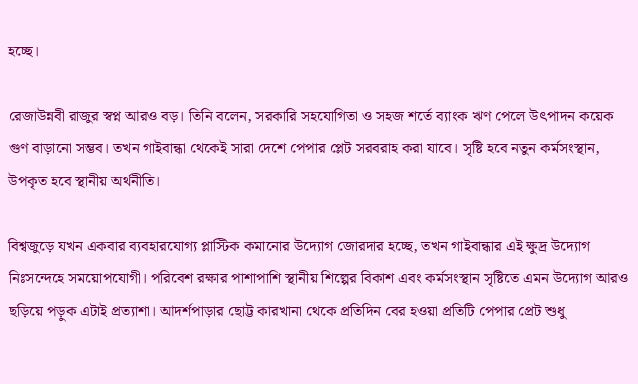হচ্ছে।

রেজাউন্নবী রাজুর স্বপ্ন আরও বড়। তিনি বলেন, সরকারি সহযোগিতা ও সহজ শর্তে ব্যাংক ঋণ পেলে উৎপাদন কয়েক গুণ বাড়ানো সম্ভব। তখন গাইবান্ধা থেকেই সারা দেশে পেপার প্লেট সরবরাহ করা যাবে। সৃষ্টি হবে নতুন কর্মসংস্থান, উপকৃত হবে স্থানীয় অর্থনীতি।

বিশ্বজুড়ে যখন একবার ব্যবহারযোগ্য প্লাস্টিক কমানোর উদ্যোগ জোরদার হচ্ছে, তখন গাইবান্ধার এই ক্ষুদ্র উদ্যোগ নিঃসন্দেহে সময়োপযোগী। পরিবেশ রক্ষার পাশাপাশি স্থানীয় শিল্পের বিকাশ এবং কর্মসংস্থান সৃষ্টিতে এমন উদ্যোগ আরও ছড়িয়ে পড়ুক এটাই প্রত্যাশা। আদর্শপাড়ার ছোট্ট কারখানা থেকে প্রতিদিন বের হওয়া প্রতিটি পেপার প্রেট শুধু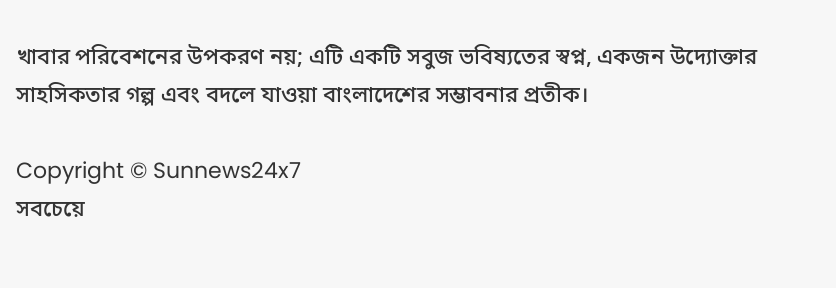খাবার পরিবেশনের উপকরণ নয়; এটি একটি সবুজ ভবিষ্যতের স্বপ্ন, একজন উদ্যোক্তার সাহসিকতার গল্প এবং বদলে যাওয়া বাংলাদেশের সম্ভাবনার প্রতীক।

Copyright © Sunnews24x7
সবচেয়ে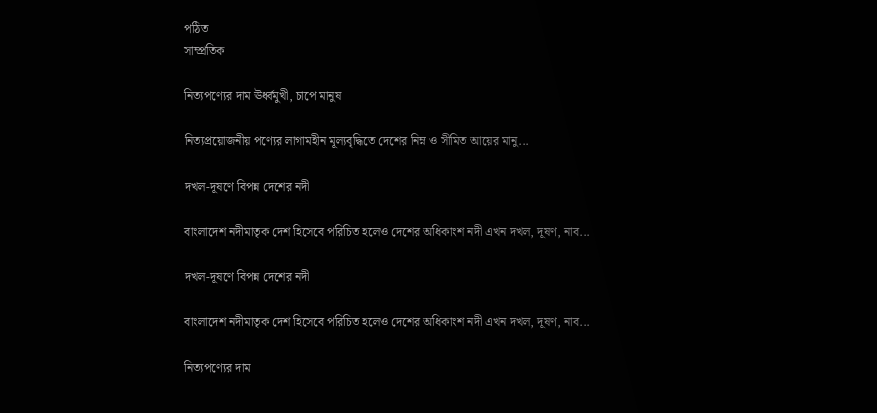পঠিত
সাম্প্রতিক

নিত্যপণ্যের দাম ঊর্ধ্বমুখী, চাপে মানুষ

নিত্যপ্রয়োজনীয় পণ্যের লাগামহীন মূল্যবৃদ্ধিতে দেশের নিম্ন ও সীমিত আয়ের মানু...

দখল-দূষণে বিপন্ন দেশের নদী

বাংলাদেশ নদীমাতৃক দেশ হিসেবে পরিচিত হলেও দেশের অধিকাংশ নদী এখন দখল, দূষণ, নাব...

দখল-দূষণে বিপন্ন দেশের নদী

বাংলাদেশ নদীমাতৃক দেশ হিসেবে পরিচিত হলেও দেশের অধিকাংশ নদী এখন দখল, দূষণ, নাব...

নিত্যপণ্যের দাম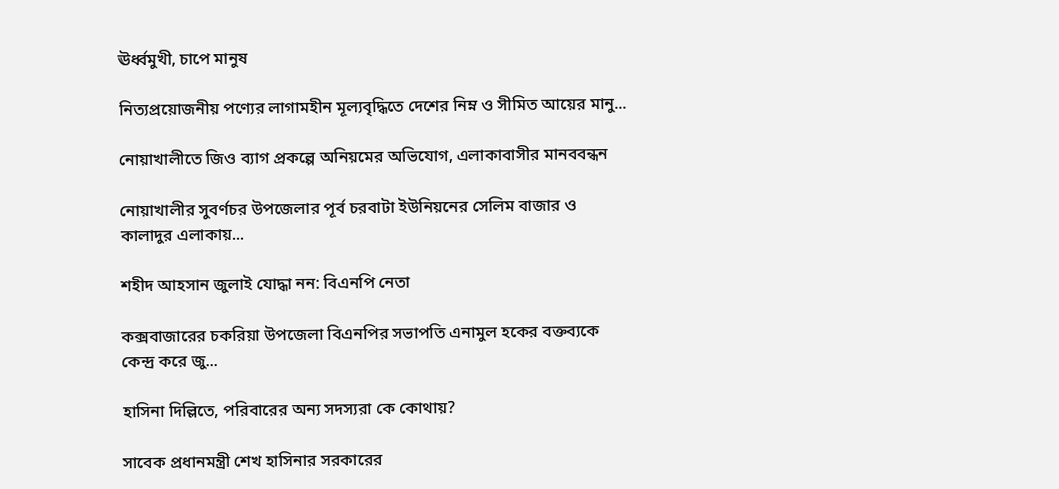ঊর্ধ্বমুখী, চাপে মানুষ

নিত্যপ্রয়োজনীয় পণ্যের লাগামহীন মূল্যবৃদ্ধিতে দেশের নিম্ন ও সীমিত আয়ের মানু...

নোয়াখালীতে জিও ব্যাগ প্রকল্পে অনিয়মের অভিযোগ, এলাকাবাসীর মানববন্ধন

নোয়াখালীর সুবর্ণচর উপজেলার পূর্ব চরবাটা ইউনিয়নের সেলিম বাজার ও কালাদুর এলাকায়...

শহীদ আহসান জুলাই যোদ্ধা নন: বিএনপি নেতা

কক্সবাজারের চকরিয়া উপজেলা বিএনপির সভাপতি এনামুল হকের বক্তব্যকে কেন্দ্র করে জু...

হাসিনা দিল্লিতে, পরিবারের অন্য সদস্যরা কে কোথায়?

সাবেক প্রধানমন্ত্রী শেখ হাসিনার সরকারের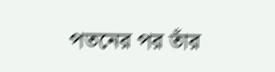পতনের পর তাঁর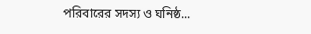পরিবারের সদস্য ও ঘনিষ্ঠ...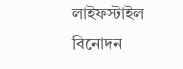লাইফস্টাইল
বিনোদন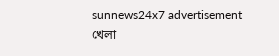sunnews24x7 advertisement
খেলা